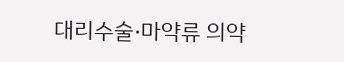대리수술·마약류 의약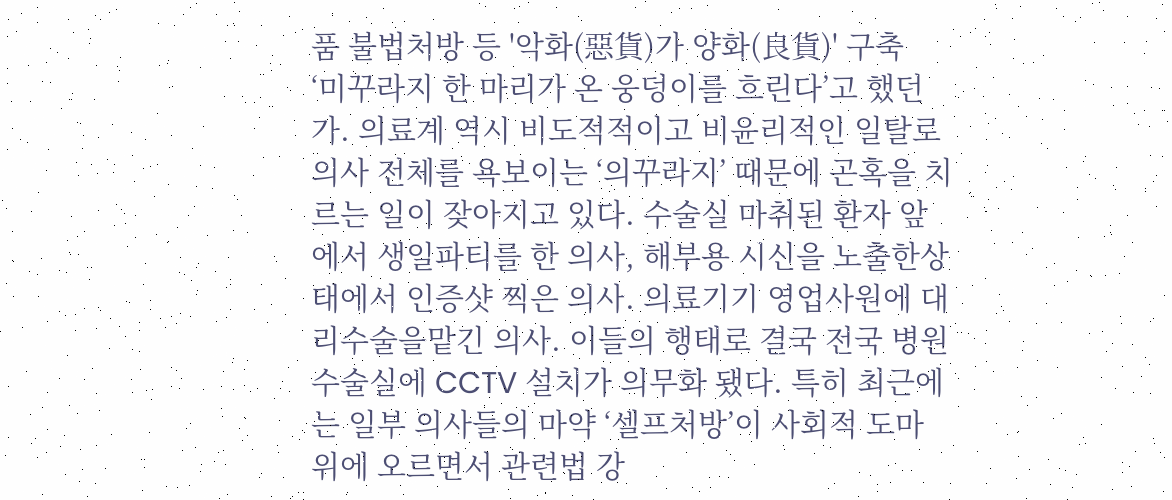품 불법처방 등 '악화(惡貨)가 양화(良貨)' 구축
‘미꾸라지 한 마리가 온 웅덩이를 흐린다’고 했던가. 의료계 역시 비도적적이고 비윤리적인 일탈로 의사 전체를 욕보이는 ‘의꾸라지’ 때문에 곤혹을 치르는 일이 잦아지고 있다. 수술실 마취된 환자 앞에서 생일파티를 한 의사, 해부용 시신을 노출한상태에서 인증샷 찍은 의사. 의료기기 영업사원에 대리수술을맡긴 의사. 이들의 행태로 결국 전국 병원 수술실에 CCTV 설치가 의무화 됐다. 특히 최근에는 일부 의사들의 마약 ‘셀프처방’이 사회적 도마 위에 오르면서 관련법 강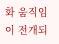화 움직임이 전개되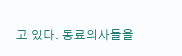고 있다. 동료의사들을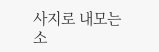사지로 내모는 소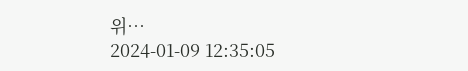위…
2024-01-09 12:35:05